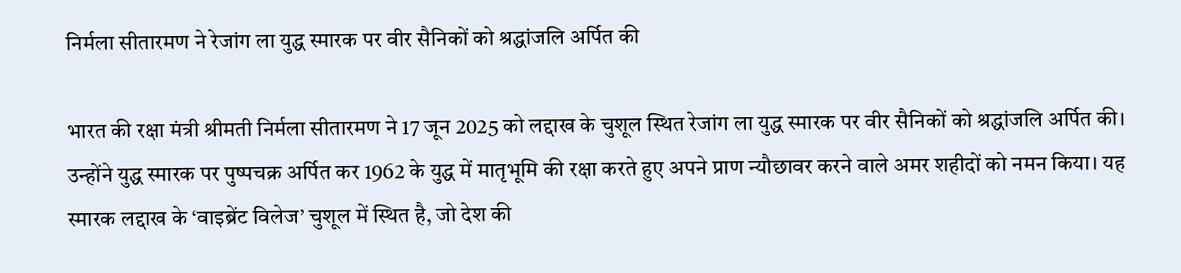निर्मला सीतारमण ने रेजांग ला युद्ध स्मारक पर वीर सैनिकों को श्रद्धांजलि अर्पित की

भारत की रक्षा मंत्री श्रीमती निर्मला सीतारमण ने 17 जून 2025 को लद्दाख के चुशूल स्थित रेजांग ला युद्ध स्मारक पर वीर सैनिकों को श्रद्धांजलि अर्पित की। उन्होंने युद्ध स्मारक पर पुष्पचक्र अर्पित कर 1962 के युद्ध में मातृभूमि की रक्षा करते हुए अपने प्राण न्यौछावर करने वाले अमर शहीदों को नमन किया। यह स्मारक लद्दाख के ‘वाइब्रेंट विलेज’ चुशूल में स्थित है, जो देश की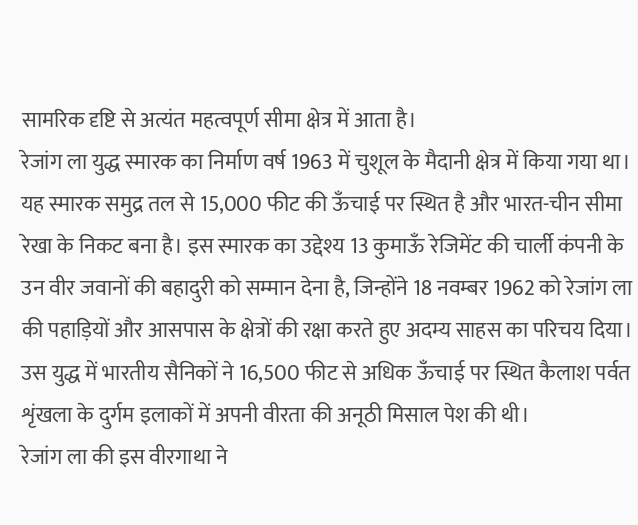सामरिक दृष्टि से अत्यंत महत्वपूर्ण सीमा क्षेत्र में आता है।
रेजांग ला युद्ध स्मारक का निर्माण वर्ष 1963 में चुशूल के मैदानी क्षेत्र में किया गया था। यह स्मारक समुद्र तल से 15,000 फीट की ऊँचाई पर स्थित है और भारत-चीन सीमा रेखा के निकट बना है। इस स्मारक का उद्देश्य 13 कुमाऊँ रेजिमेंट की चार्ली कंपनी के उन वीर जवानों की बहादुरी को सम्मान देना है, जिन्होंने 18 नवम्बर 1962 को रेजांग ला की पहाड़ियों और आसपास के क्षेत्रों की रक्षा करते हुए अदम्य साहस का परिचय दिया। उस युद्ध में भारतीय सैनिकों ने 16,500 फीट से अधिक ऊँचाई पर स्थित कैलाश पर्वत शृंखला के दुर्गम इलाकों में अपनी वीरता की अनूठी मिसाल पेश की थी।
रेजांग ला की इस वीरगाथा ने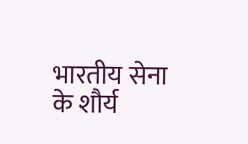भारतीय सेना के शौर्य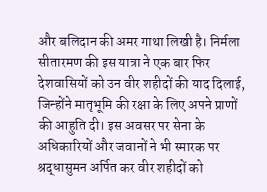और बलिदान की अमर गाथा लिखी है। निर्मला सीतारमण की इस यात्रा ने एक बार फिर देशवासियों को उन वीर शहीदों की याद दिलाई, जिन्होंने मातृभूमि की रक्षा के लिए अपने प्राणों की आहुति दी। इस अवसर पर सेना के अधिकारियों और जवानों ने भी स्मारक पर श्रद्धासुमन अर्पित कर वीर शहीदों को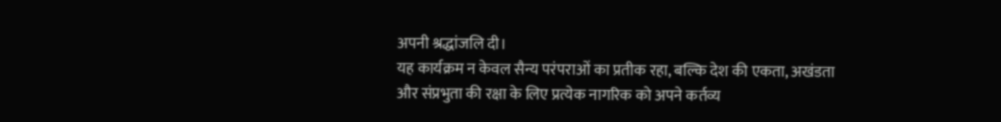अपनी श्रद्धांजलि दी।
यह कार्यक्रम न केवल सैन्य परंपराओं का प्रतीक रहा, बल्कि देश की एकता, अखंडता और संप्रभुता की रक्षा के लिए प्रत्येक नागरिक को अपने कर्तव्य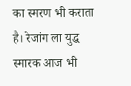का स्मरण भी कराता है। रेजांग ला युद्ध स्मारक आज भी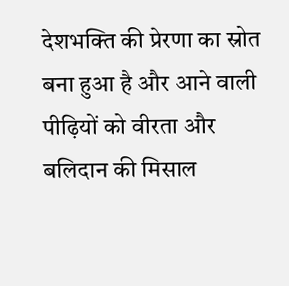देशभक्ति की प्रेरणा का स्रोत बना हुआ है और आने वाली पीढ़ियों को वीरता और बलिदान की मिसाल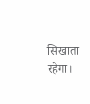सिखाता रहेगा।